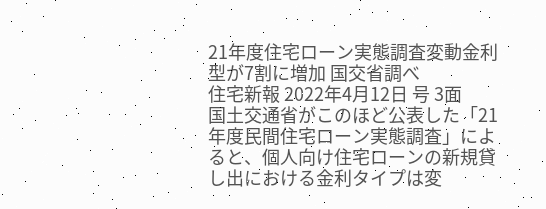21年度住宅ローン実態調査変動金利型が7割に増加 国交省調べ
住宅新報 2022年4月12日 号 3面
国土交通省がこのほど公表した「21年度民間住宅ローン実態調査」によると、個人向け住宅ローンの新規貸し出における金利タイプは変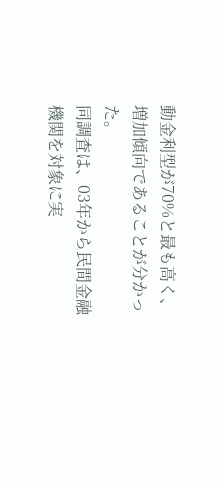動金利型が70%と最も高く、増加傾向であることが分かった。
同調査は、03年から民間金融機関を対象に実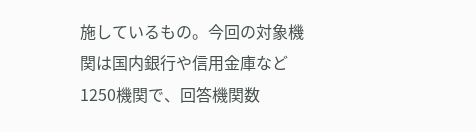施しているもの。今回の対象機関は国内銀行や信用金庫など1250機関で、回答機関数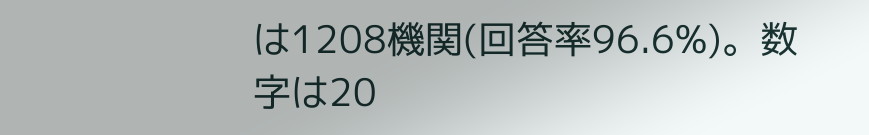は1208機関(回答率96.6%)。数字は20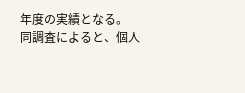年度の実績となる。
同調査によると、個人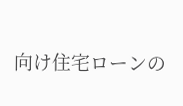向け住宅ローンの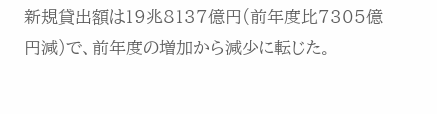新規貸出額は19兆8137億円(前年度比7305億円減)で、前年度の増加から減少に転じた。